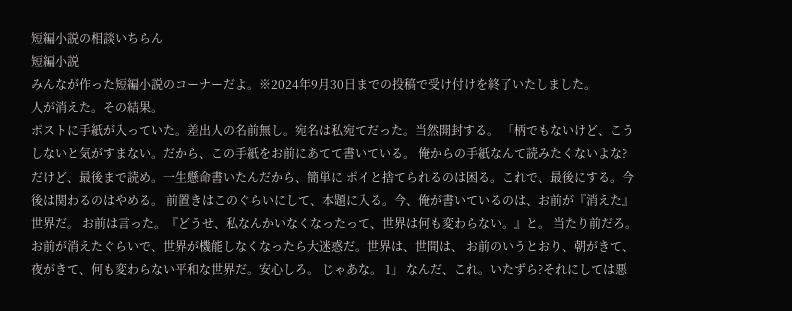短編小説の相談いちらん
短編小説
みんなが作った短編小説のコーナーだよ。※2024年9月30日までの投稿で受け付けを終了いたしました。
人が消えた。その結果。
ポストに手紙が入っていた。差出人の名前無し。宛名は私宛てだった。当然開封する。 「柄でもないけど、こうしないと気がすまない。だから、この手紙をお前にあてて書いている。 俺からの手紙なんて読みたくないよな?だけど、最後まで読め。一生懸命書いたんだから、簡単に ポイと捨てられるのは困る。これで、最後にする。今後は関わるのはやめる。 前置きはこのぐらいにして、本題に入る。今、俺が書いているのは、お前が『消えた』世界だ。 お前は言った。『どうせ、私なんかいなくなったって、世界は何も変わらない。』と。 当たり前だろ。お前が消えたぐらいで、世界が機能しなくなったら大迷惑だ。世界は、世間は、 お前のいうとおり、朝がきて、夜がきて、何も変わらない平和な世界だ。安心しろ。 じゃあな。 1」 なんだ、これ。いたずら?それにしては悪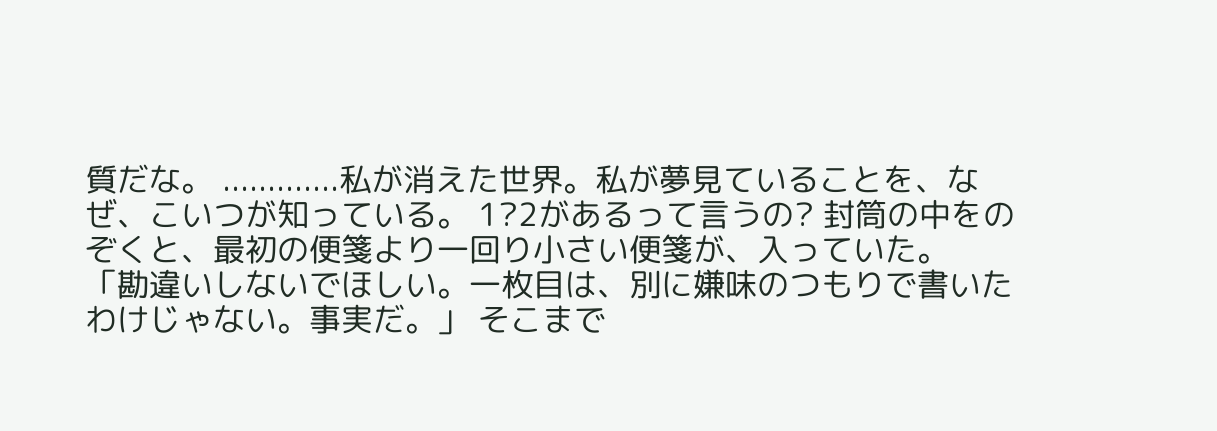質だな。 .............私が消えた世界。私が夢見ていることを、なぜ、こいつが知っている。 1?2があるって言うの? 封筒の中をのぞくと、最初の便箋より一回り小さい便箋が、入っていた。 「勘違いしないでほしい。一枚目は、別に嫌味のつもりで書いたわけじゃない。事実だ。」 そこまで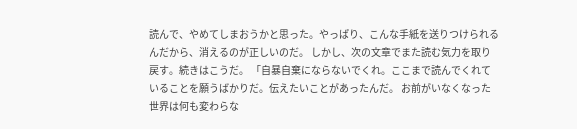読んで、やめてしまおうかと思った。やっぱり、こんな手紙を送りつけられるんだから、消えるのが正しいのだ。 しかし、次の文章でまた読む気力を取り戻す。続きはこうだ。 「自暴自棄にならないでくれ。ここまで読んでくれていることを願うばかりだ。伝えたいことがあったんだ。 お前がいなくなった世界は何も変わらな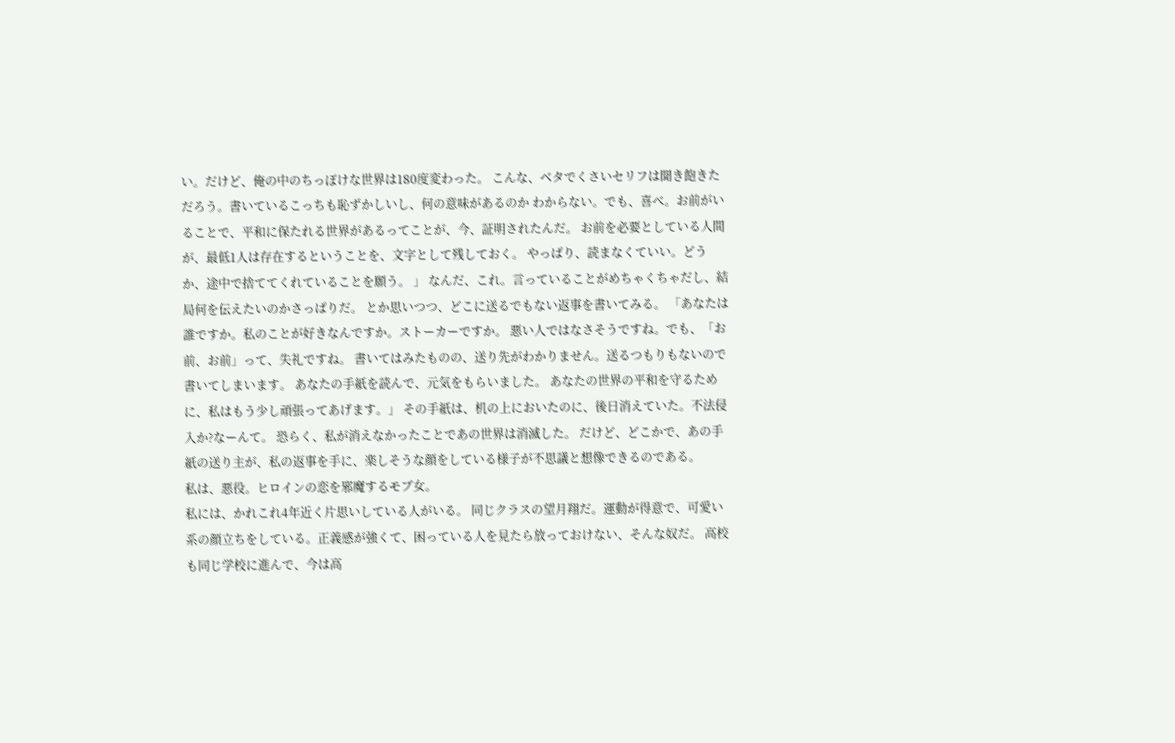い。だけど、俺の中のちっぽけな世界は180度変わった。 こんな、ベタでくさいセリフは聞き飽きただろう。書いているこっちも恥ずかしいし、何の意味があるのか わからない。でも、喜べ。お前がいることで、平和に保たれる世界があるってことが、今、証明されたんだ。 お前を必要としている人間が、最低1人は存在するということを、文字として残しておく。 やっぱり、読まなくていい。どうか、途中で捨ててくれていることを願う。 」 なんだ、これ。言っていることがめちゃくちゃだし、結局何を伝えたいのかさっぱりだ。 とか思いつつ、どこに送るでもない返事を書いてみる。 「あなたは誰ですか。私のことが好きなんですか。ストーカーですか。 悪い人ではなさそうですね。でも、「お前、お前」って、失礼ですね。 書いてはみたものの、送り先がわかりません。送るつもりもないので 書いてしまいます。 あなたの手紙を読んで、元気をもらいました。 あなたの世界の平和を守るために、私はもう少し頑張ってあげます。」 その手紙は、机の上においたのに、後日消えていた。不法侵入か?なーんて。 恐らく、私が消えなかったことであの世界は消滅した。 だけど、どこかで、あの手紙の送り主が、私の返事を手に、楽しそうな顔をしている様子が不思議と想像できるのである。
私は、悪役。ヒロインの恋を邪魔するモブ女。
私には、かれこれ4年近く片思いしている人がいる。 同じクラスの望月翔だ。運動が得意で、可愛い系の顔立ちをしている。正義感が強くて、困っている人を見たら放っておけない、そんな奴だ。 高校も同じ学校に進んで、今は高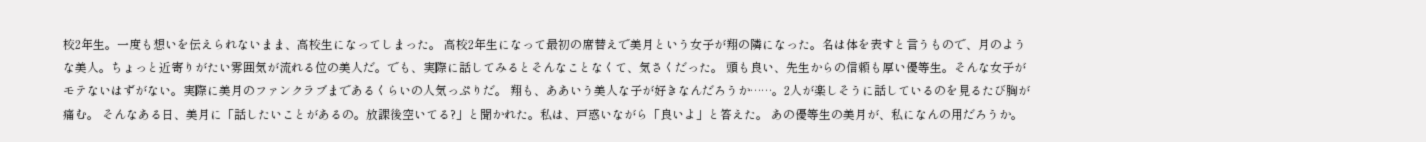校2年生。一度も想いを伝えられないまま、高校生になってしまった。 高校2年生になって最初の席替えで美月という女子が翔の隣になった。名は体を表すと言うもので、月のような美人。ちょっと近寄りがたい雰囲気が流れる位の美人だ。でも、実際に話してみるとそんなことなくて、気さくだった。 頭も良い、先生からの信頼も厚い優等生。そんな女子がモテないはずがない。実際に美月のファンクラブまであるくらいの人気っぷりだ。 翔も、ああいう美人な子が好きなんだろうか……。2人が楽しそうに話しているのを見るたび胸が痛む。 そんなある日、美月に「話したいことがあるの。放課後空いてる?」と聞かれた。私は、戸惑いながら「良いよ」と答えた。 あの優等生の美月が、私になんの用だろうか。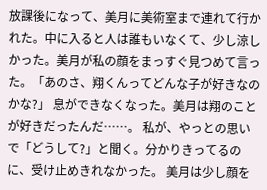放課後になって、美月に美術室まで連れて行かれた。中に入ると人は誰もいなくて、少し涼しかった。美月が私の顔をまっすぐ見つめて言った。「あのさ、翔くんってどんな子が好きなのかな?」 息ができなくなった。美月は翔のことが好きだったんだ……。 私が、やっとの思いで「どうして?」と聞く。分かりきってるのに、受け止めきれなかった。 美月は少し顔を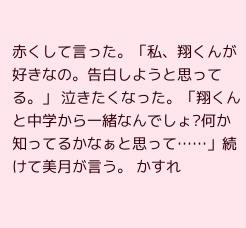赤くして言った。「私、翔くんが好きなの。告白しようと思ってる。」 泣きたくなった。「翔くんと中学から一緒なんでしょ?何か知ってるかなぁと思って……」続けて美月が言う。 かすれ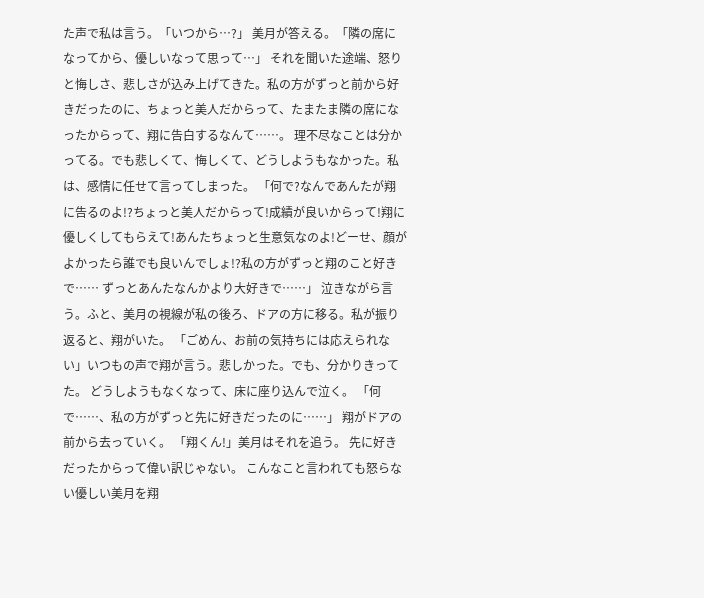た声で私は言う。「いつから…?」 美月が答える。「隣の席になってから、優しいなって思って…」 それを聞いた途端、怒りと悔しさ、悲しさが込み上げてきた。私の方がずっと前から好きだったのに、ちょっと美人だからって、たまたま隣の席になったからって、翔に告白するなんて……。 理不尽なことは分かってる。でも悲しくて、悔しくて、どうしようもなかった。私は、感情に任せて言ってしまった。 「何で?なんであんたが翔に告るのよ!?ちょっと美人だからって!成績が良いからって!翔に優しくしてもらえて!あんたちょっと生意気なのよ!どーせ、顔がよかったら誰でも良いんでしょ!?私の方がずっと翔のこと好きで…… ずっとあんたなんかより大好きで……」 泣きながら言う。ふと、美月の視線が私の後ろ、ドアの方に移る。私が振り返ると、翔がいた。 「ごめん、お前の気持ちには応えられない」いつもの声で翔が言う。悲しかった。でも、分かりきってた。 どうしようもなくなって、床に座り込んで泣く。 「何で……、私の方がずっと先に好きだったのに……」 翔がドアの前から去っていく。 「翔くん!」美月はそれを追う。 先に好きだったからって偉い訳じゃない。 こんなこと言われても怒らない優しい美月を翔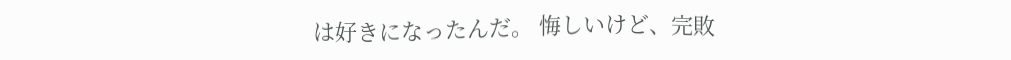は好きになったんだ。 悔しいけど、完敗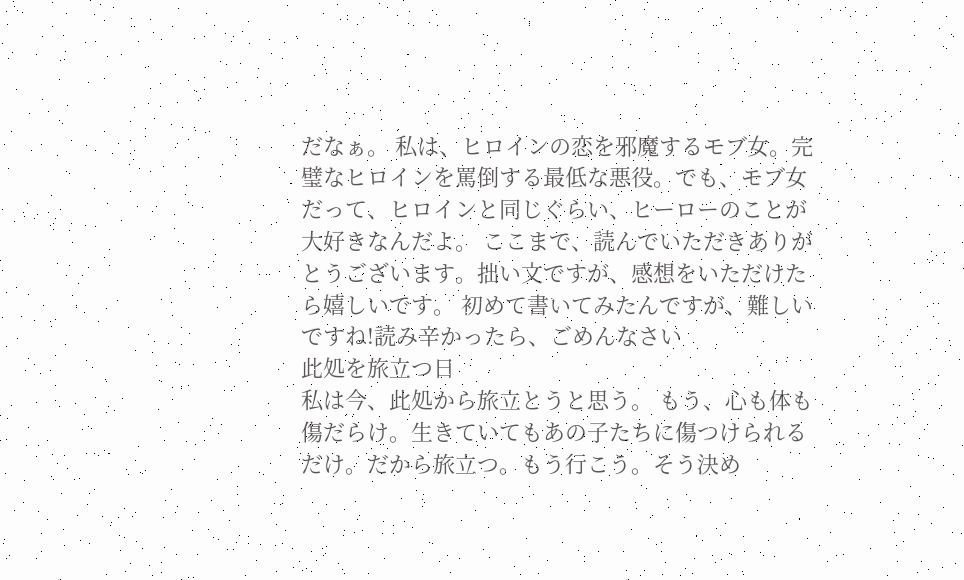だなぁ。 私は、ヒロインの恋を邪魔するモブ女。完璧なヒロインを罵倒する最低な悪役。でも、モブ女だって、ヒロインと同じぐらい、ヒーローのことが大好きなんだよ。 ここまで、読んでいただきありがとうございます。拙い文ですが、感想をいただけたら嬉しいです。 初めて書いてみたんですが、難しいですね!読み辛かったら、ごめんなさい
此処を旅立つ日
私は今、此処から旅立とうと思う。 もう、心も体も傷だらけ。生きていてもあの子たちに傷つけられるだけ。だから旅立つ。もう行こう。そう決め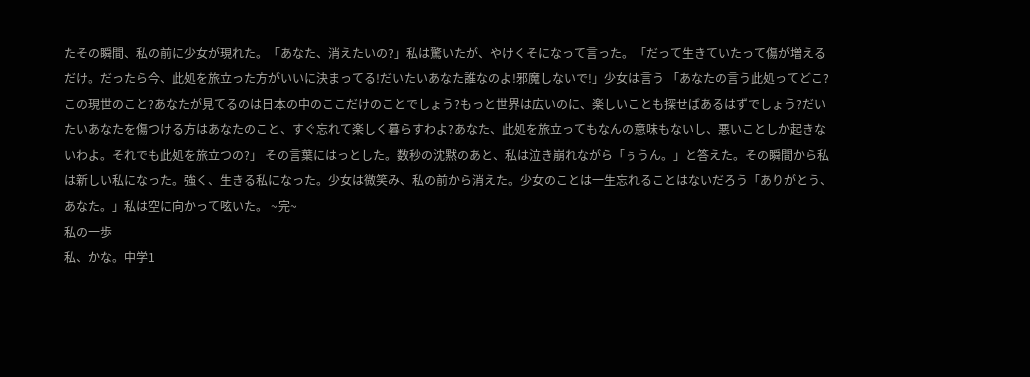たその瞬間、私の前に少女が現れた。「あなた、消えたいの?」私は驚いたが、やけくそになって言った。「だって生きていたって傷が増えるだけ。だったら今、此処を旅立った方がいいに決まってる!だいたいあなた誰なのよ!邪魔しないで!」少女は言う 「あなたの言う此処ってどこ?この現世のこと?あなたが見てるのは日本の中のここだけのことでしょう?もっと世界は広いのに、楽しいことも探せばあるはずでしょう?だいたいあなたを傷つける方はあなたのこと、すぐ忘れて楽しく暮らすわよ?あなた、此処を旅立ってもなんの意味もないし、悪いことしか起きないわよ。それでも此処を旅立つの?」 その言葉にはっとした。数秒の沈黙のあと、私は泣き崩れながら「ぅうん。」と答えた。その瞬間から私は新しい私になった。強く、生きる私になった。少女は微笑み、私の前から消えた。少女のことは一生忘れることはないだろう「ありがとう、あなた。」私は空に向かって呟いた。 ~完~
私の一歩
私、かな。中学1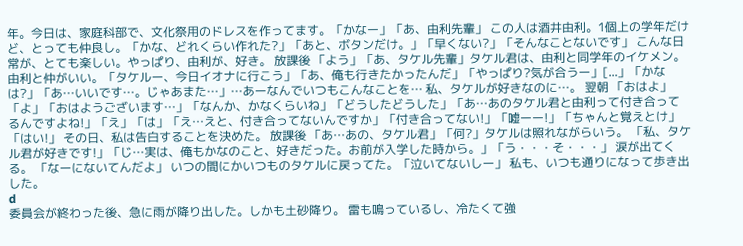年。今日は、家庭科部で、文化祭用のドレスを作ってます。「かなー」「あ、由利先輩」 この人は酒井由利。1個上の学年だけど、とっても仲良し。「かな、どれくらい作れた?」「あと、ボタンだけ。」「早くない?」「そんなことないです」 こんな日常が、とても楽しい。やっぱり、由利が、好き。 放課後 「よう」「あ、タケル先輩」タケル君は、由利と同学年のイケメン。由利と仲がいい。「タケルー、今日イオナに行こう」「あ、俺も行きたかったんだ」「やっぱり?気が合うー」[...」「かなは?」「あ…いいです…。じゃあまた…」…あーなんでいつもこんなことを… 私、タケルが好きなのに…。 翌朝 「おはよ」「よ」「おはようございます…」「なんか、かなくらいね」「どうしたどうした」「あ…あのタケル君と由利って付き合ってるんですよね!」「え」「は」「え…えと、付き合ってないんですか」「付き合ってない!」「嘘ーー!」「ちゃんと覚えとけ」「はい!」 その日、私は告白することを決めた。 放課後 「あ…あの、タケル君」「何?」タケルは照れながらいう。 「私、タケル君が好きです!」「じ…実は、俺もかなのこと、好きだった。お前が入学した時から。」「う・・・そ・・・」 涙が出てくる。 「なーにないてんだよ」 いつの間にかいつものタケルに戻ってた。「泣いてないしー」 私も、いつも通りになって歩き出した。
d
委員会が終わった後、急に雨が降り出した。しかも土砂降り。 雷も鳴っているし、冷たくて強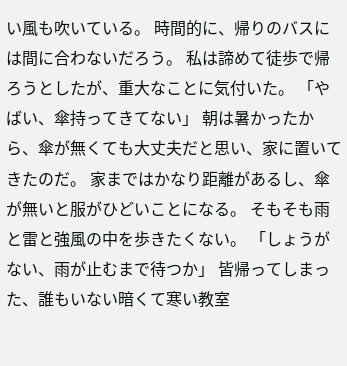い風も吹いている。 時間的に、帰りのバスには間に合わないだろう。 私は諦めて徒歩で帰ろうとしたが、重大なことに気付いた。 「やばい、傘持ってきてない」 朝は暑かったから、傘が無くても大丈夫だと思い、家に置いてきたのだ。 家まではかなり距離があるし、傘が無いと服がひどいことになる。 そもそも雨と雷と強風の中を歩きたくない。 「しょうがない、雨が止むまで待つか」 皆帰ってしまった、誰もいない暗くて寒い教室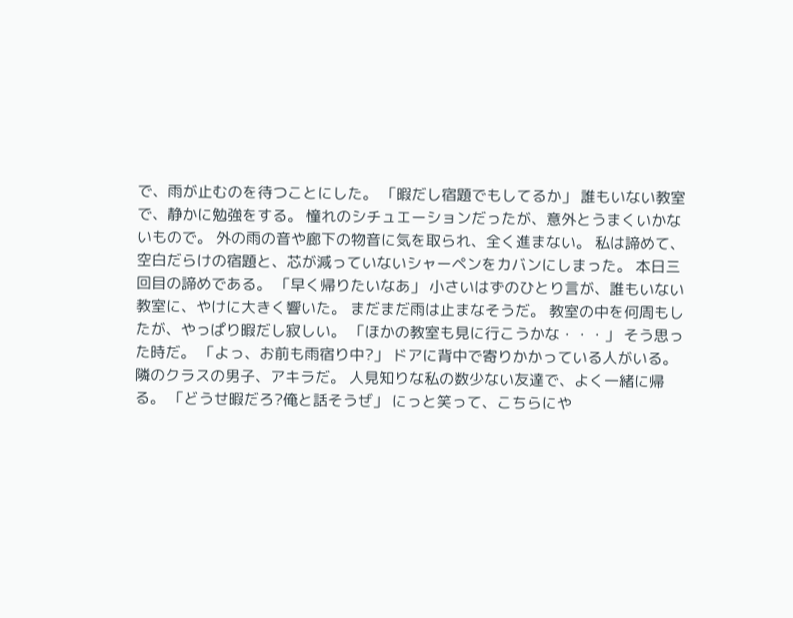で、雨が止むのを待つことにした。 「暇だし宿題でもしてるか」 誰もいない教室で、静かに勉強をする。 憧れのシチュエーションだったが、意外とうまくいかないもので。 外の雨の音や廊下の物音に気を取られ、全く進まない。 私は諦めて、空白だらけの宿題と、芯が減っていないシャーペンをカバンにしまった。 本日三回目の諦めである。 「早く帰りたいなあ」 小さいはずのひとり言が、誰もいない教室に、やけに大きく響いた。 まだまだ雨は止まなそうだ。 教室の中を何周もしたが、やっぱり暇だし寂しい。 「ほかの教室も見に行こうかな・・・」 そう思った時だ。 「よっ、お前も雨宿り中?」 ドアに背中で寄りかかっている人がいる。隣のクラスの男子、アキラだ。 人見知りな私の数少ない友達で、よく一緒に帰る。 「どうせ暇だろ?俺と話そうぜ」 にっと笑って、こちらにや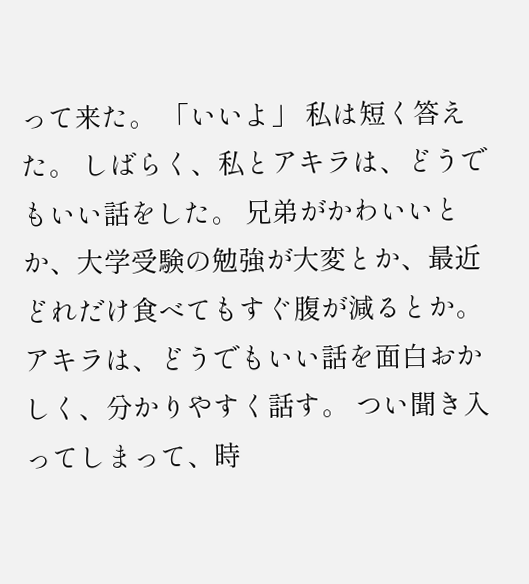って来た。 「いいよ」 私は短く答えた。 しばらく、私とアキラは、どうでもいい話をした。 兄弟がかわいいとか、大学受験の勉強が大変とか、最近どれだけ食べてもすぐ腹が減るとか。 アキラは、どうでもいい話を面白おかしく、分かりやすく話す。 つい聞き入ってしまって、時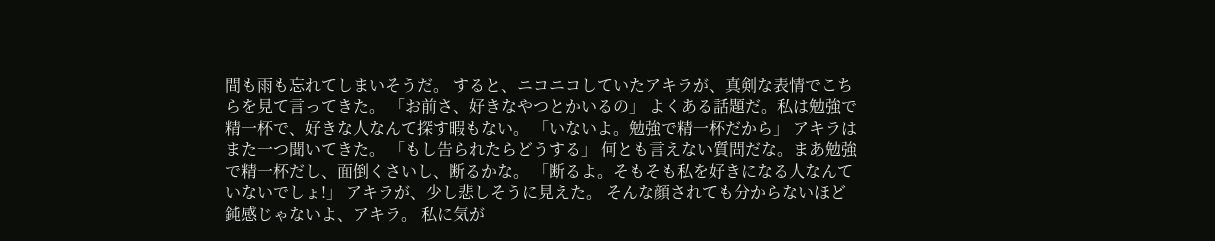間も雨も忘れてしまいそうだ。 すると、ニコニコしていたアキラが、真剣な表情でこちらを見て言ってきた。 「お前さ、好きなやつとかいるの」 よくある話題だ。私は勉強で精一杯で、好きな人なんて探す暇もない。 「いないよ。勉強で精一杯だから」 アキラはまた一つ聞いてきた。 「もし告られたらどうする」 何とも言えない質問だな。まあ勉強で精一杯だし、面倒くさいし、断るかな。 「断るよ。そもそも私を好きになる人なんていないでしょ!」 アキラが、少し悲しそうに見えた。 そんな顔されても分からないほど鈍感じゃないよ、アキラ。 私に気が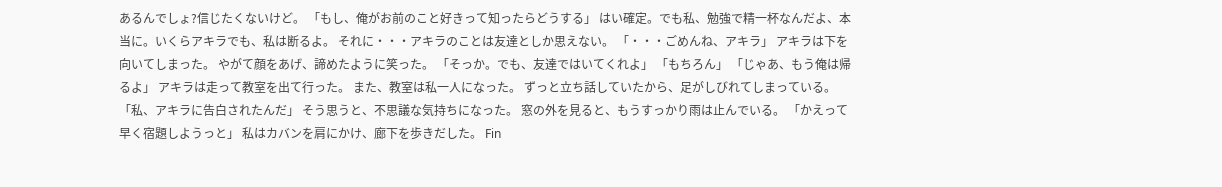あるんでしょ?信じたくないけど。 「もし、俺がお前のこと好きって知ったらどうする」 はい確定。でも私、勉強で精一杯なんだよ、本当に。いくらアキラでも、私は断るよ。 それに・・・アキラのことは友達としか思えない。 「・・・ごめんね、アキラ」 アキラは下を向いてしまった。 やがて顔をあげ、諦めたように笑った。 「そっか。でも、友達ではいてくれよ」 「もちろん」 「じゃあ、もう俺は帰るよ」 アキラは走って教室を出て行った。 また、教室は私一人になった。 ずっと立ち話していたから、足がしびれてしまっている。 「私、アキラに告白されたんだ」 そう思うと、不思議な気持ちになった。 窓の外を見ると、もうすっかり雨は止んでいる。 「かえって早く宿題しようっと」 私はカバンを肩にかけ、廊下を歩きだした。 Fin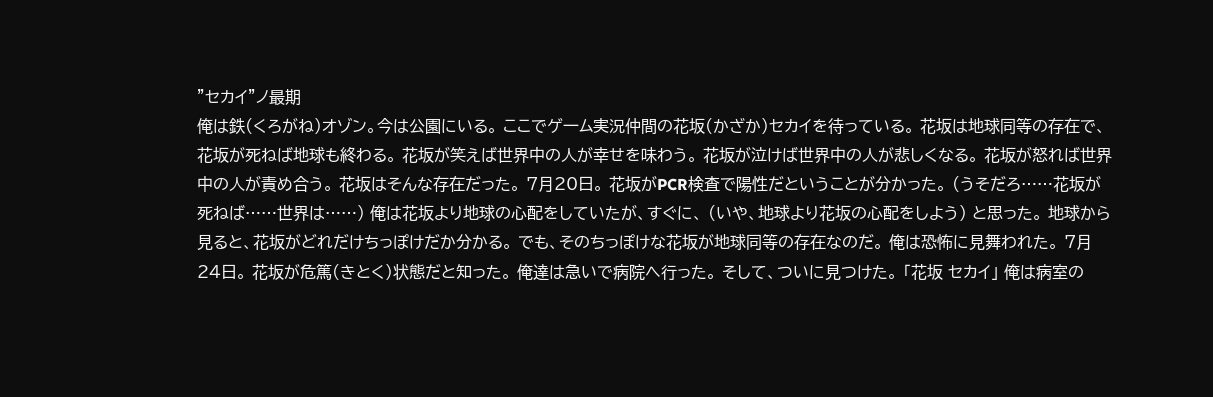"セカイ"ノ最期
俺は鉄(くろがね)オゾン。今は公園にいる。 ここでゲ一ム実況仲間の花坂(かざか)セカイを待っている。 花坂は地球同等の存在で、花坂が死ねば地球も終わる。 花坂が笑えば世界中の人が幸せを味わう。 花坂が泣けば世界中の人が悲しくなる。 花坂が怒れば世界中の人が責め合う。 花坂はそんな存在だった。 7月20日。 花坂がPCR検査で陽性だということが分かった。 (うそだろ……花坂が死ねば……世界は……) 俺は花坂より地球の心配をしていたが、すぐに、 (いや、地球より花坂の心配をしよう) と思った。 地球から見ると、花坂がどれだけちっぽけだか分かる。 でも、そのちっぽけな花坂が地球同等の存在なのだ。 俺は恐怖に見舞われた。 7月24日。 花坂が危篤(きとく)状態だと知った。 俺達は急いで病院へ行った。 そして、ついに見つけた。 「花坂 セカイ」 俺は病室の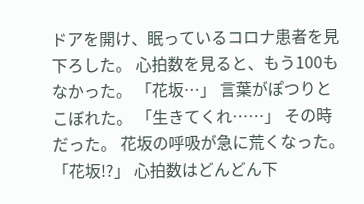ドアを開け、眠っているコロナ患者を見下ろした。 心拍数を見ると、もう100もなかった。 「花坂…」 言葉がぽつりとこぼれた。 「生きてくれ……」 その時だった。 花坂の呼吸が急に荒くなった。 「花坂!?」 心拍数はどんどん下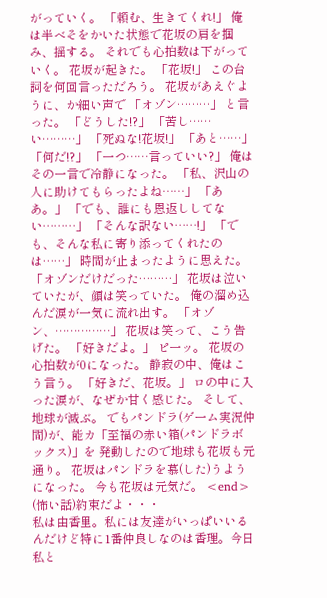がっていく。 「頼む、生きてくれ!」 俺は半べそをかいた状態で花坂の肩を掴み、揺する。 それでも心拍数は下がっていく。 花坂が起きた。 「花坂!」 この台詞を何回言っただろう。 花坂があえぐように、か細い声で 「オゾン………」 と言った。 「どうした!?」 「苦し……い………」 「死ぬな!花坂!」 「あと……」 「何だ!?」 「一つ……言っていい?」 俺はその一言で冷静になった。 「私、沢山の人に助けてもらったよね……」 「ああ。」 「でも、誰にも恩返ししてない………」 「そんな訳ない……!」 「でも、そんな私に寄り添ってくれたのは……」 時間が止まったように思えた。 「オゾンだけだった………」 花坂は泣いていたが、顔は笑っていた。 俺の溜め込んだ涙が一気に流れ出す。 「オゾン、……………」 花坂は笑って、こう告げた。 「好きだよ。」 ピ一ッ。 花坂の心拍数が0になった。 静寂の中、俺はこう言う。 「好きだ、花坂。」 ロの中に入った涙が、なぜか甘く感じた。 そして、地球が滅ぶ。 でもパンドラ(ゲ一ム実況仲間)が、能カ「至福の赤い箱(パンドラボックス)」を 発動したので地球も花坂も元通り。 花坂はパンドラを慕(した)うようになった。 今も花坂は元気だ。 <end>
(怖い話)約束だよ・・・
私は由香里。私には友達がいっぱいいるんだけど特に1番仲良しなのは香理。今日私と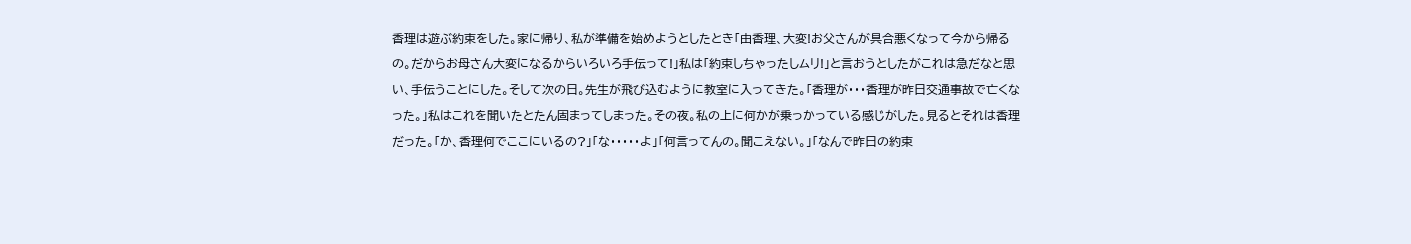香理は遊ぶ約束をした。家に帰り、私が準備を始めようとしたとき「由香理、大変!お父さんが具合悪くなって今から帰るの。だからお母さん大変になるからいろいろ手伝って!」私は「約束しちゃったしムリ!」と言おうとしたがこれは急だなと思い、手伝うことにした。そして次の日。先生が飛び込むように教室に入ってきた。「香理が・・・香理が昨日交通事故で亡くなった。」私はこれを聞いたとたん固まってしまった。その夜。私の上に何かが乗っかっている感じがした。見るとそれは香理だった。「か、香理何でここにいるの?」「な・・・・・よ」「何言ってんの。聞こえない。」「なんで昨日の約束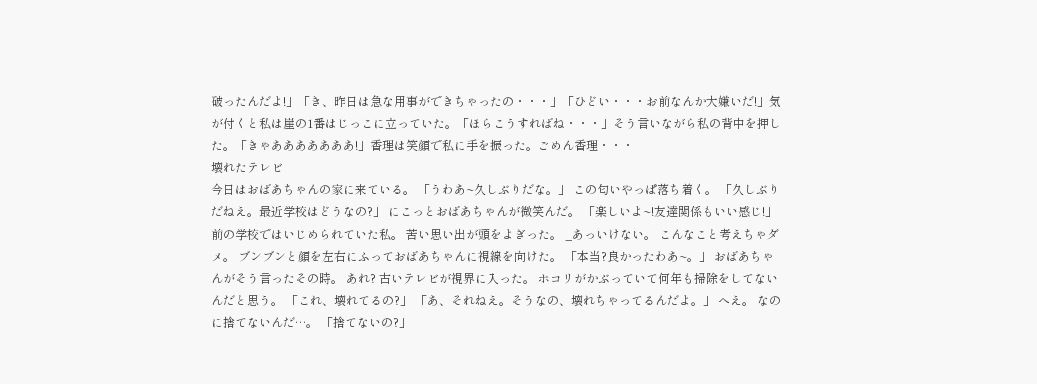破ったんだよ!」「き、昨日は急な用事ができちゃったの・・・」「ひどい・・・お前なんか大嫌いだ!」気が付くと私は崖の1番はじっこに立っていた。「ほらこうすればね・・・」そう言いながら私の背中を押した。「きゃあああああああ!」香理は笑顔で私に手を振った。ごめん香理・・・
壊れたテレビ
今日はおばあちゃんの家に来ている。 「うわあ~久しぶりだな。」 この匂いやっぱ落ち着く。 「久しぶりだねえ。最近学校はどうなの?」 にこっとおばあちゃんが微笑んだ。 「楽しいよ~!友達関係もいい感じ!」 前の学校ではいじめられていた私。 苦い思い出が頭をよぎった。 _あっいけない。 こんなこと考えちゃダメ。 ブンブンと顔を左右にふっておばあちゃんに視線を向けた。 「本当?良かったわあ~。」 おばあちゃんがそう言ったその時。 あれ? 古いテレビが視界に入った。 ホコリがかぶっていて何年も掃除をしてないんだと思う。 「これ、壊れてるの?」 「あ、それねえ。そうなの、壊れちゃってるんだよ。」 へえ。 なのに捨てないんだ…。 「捨てないの?」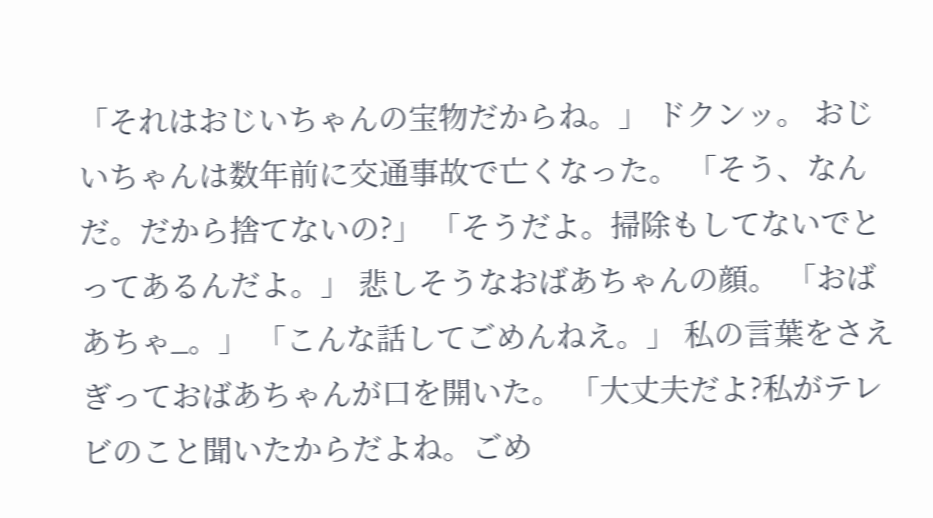「それはおじいちゃんの宝物だからね。」 ドクンッ。 おじいちゃんは数年前に交通事故で亡くなった。 「そう、なんだ。だから捨てないの?」 「そうだよ。掃除もしてないでとってあるんだよ。」 悲しそうなおばあちゃんの顔。 「おばあちゃ_。」 「こんな話してごめんねえ。」 私の言葉をさえぎっておばあちゃんが口を開いた。 「大丈夫だよ?私がテレビのこと聞いたからだよね。ごめ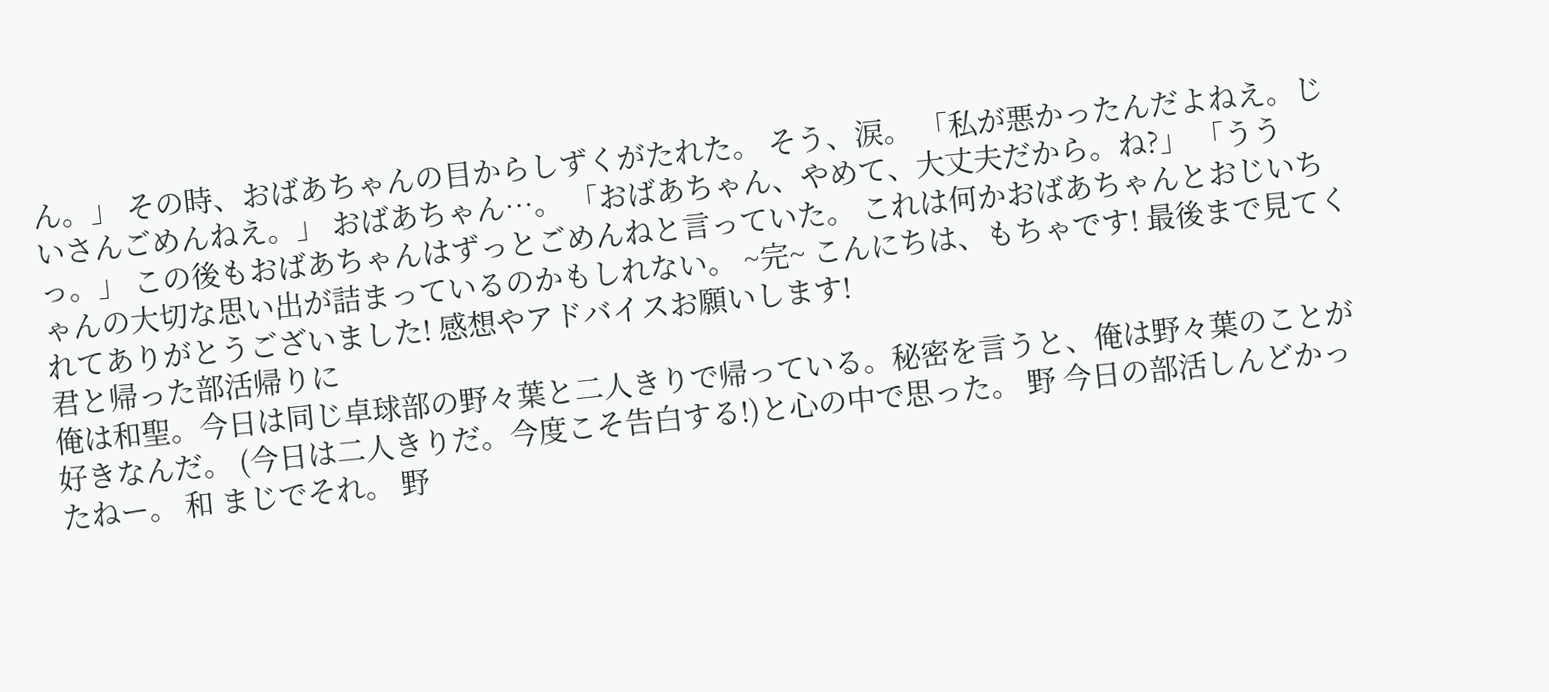ん。」 その時、おばあちゃんの目からしずくがたれた。 そう、涙。 「私が悪かったんだよねえ。じいさんごめんねえ。」 おばあちゃん…。 「おばあちゃん、やめて、大丈夫だから。ね?」 「ううっ。」 この後もおばあちゃんはずっとごめんねと言っていた。 これは何かおばあちゃんとおじいちゃんの大切な思い出が詰まっているのかもしれない。 ~完~ こんにちは、もちゃです! 最後まで見てくれてありがとうございました! 感想やアドバイスお願いします!
君と帰った部活帰りに
俺は和聖。今日は同じ卓球部の野々葉と二人きりで帰っている。秘密を言うと、俺は野々葉のことが好きなんだ。 (今日は二人きりだ。今度こそ告白する!)と心の中で思った。 野 今日の部活しんどかったねー。 和 まじでそれ。 野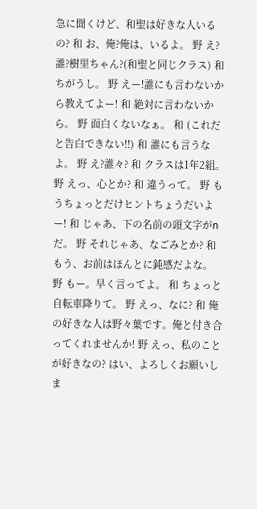急に聞くけど、和聖は好きな人いるの? 和 お、俺?俺は、いるよ。 野 え?誰?樹里ちゃん?(和聖と同じクラス) 和 ちがうし。 野 えー!誰にも言わないから教えてよー! 和 絶対に言わないから。 野 面白くないなぁ。 和 (これだと告白できない!!) 和 誰にも言うなよ。 野 え?誰々? 和 クラスは1年2組。 野 えっ、心とか? 和 違うって。 野 もうちょっとだけヒントちょうだいよー! 和 じゃあ、下の名前の頭文字がnだ。 野 それじゃあ、なごみとか? 和 もう、お前はほんとに鈍感だよな。 野 もー。早く言ってよ。 和 ちょっと自転車降りて。 野 えっ、なに? 和 俺の好きな人は野々葉です。俺と付き合ってくれませんか! 野 えっ、私のことが好きなの? はい、よろしくお願いしま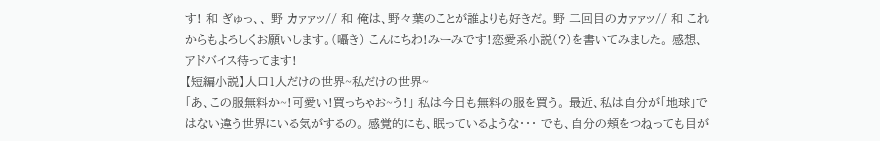す! 和 ぎゅっ、、 野 カァァッ// 和 俺は、野々葉のことが誰よりも好きだ。 野 二回目のカァァッ// 和 これからもよろしくお願いします。(囁き) こんにちわ!みーみです!恋愛系小説(?)を書いてみました。 感想、アドバイス待ってます!
【短編小説】人口1人だけの世界~私だけの世界~
「あ、この服無料か~!可愛い!買っちゃお~う!」 私は今日も無料の服を買う。 最近、私は自分が「地球」ではない違う世界にいる気がするの。 感覚的にも、眠っているような・・・ でも、自分の頬をつねっても目が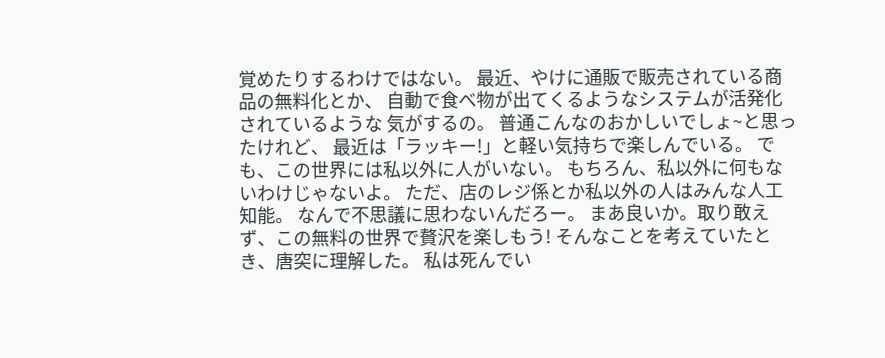覚めたりするわけではない。 最近、やけに通販で販売されている商品の無料化とか、 自動で食べ物が出てくるようなシステムが活発化されているような 気がするの。 普通こんなのおかしいでしょ~と思ったけれど、 最近は「ラッキー!」と軽い気持ちで楽しんでいる。 でも、この世界には私以外に人がいない。 もちろん、私以外に何もないわけじゃないよ。 ただ、店のレジ係とか私以外の人はみんな人工知能。 なんで不思議に思わないんだろー。 まあ良いか。取り敢えず、この無料の世界で贅沢を楽しもう! そんなことを考えていたとき、唐突に理解した。 私は死んでい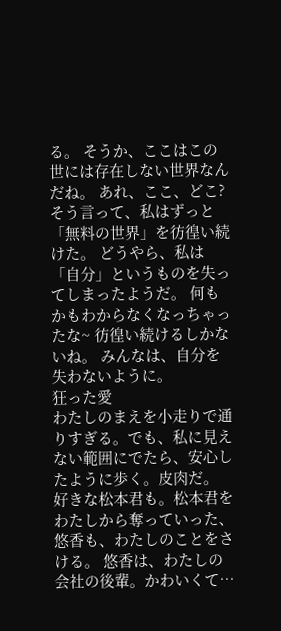る。 そうか、ここはこの世には存在しない世界なんだね。 あれ、ここ、どこ? そう言って、私はずっと「無料の世界」を彷徨い続けた。 どうやら、私は「自分」というものを失ってしまったようだ。 何もかもわからなくなっちゃったな~ 彷徨い続けるしかないね。 みんなは、自分を失わないように。
狂った愛
わたしのまえを小走りで通りすぎる。でも、私に見えない範囲にでたら、安心したように歩く。皮肉だ。 好きな松本君も。松本君をわたしから奪っていった、悠香も、わたしのことをさける。 悠香は、わたしの会社の後輩。かわいくて…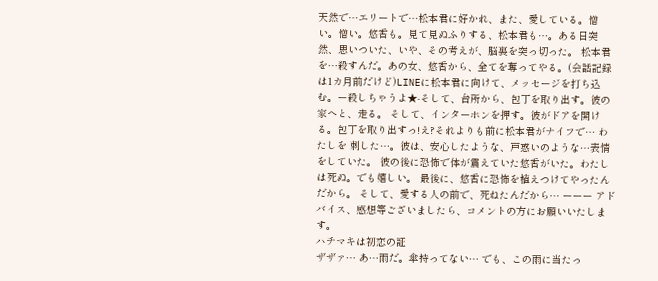天然で…エリートで…松本君に好かれ、また、愛している。憎い。憎い。悠香も。見て見ぬふりする、松本君も…。ある日突然、思いついた、いや、その考えが、脳裏を突っ切った。 松本君を…殺すんだ。あの女、悠香から、全てを奪ってやる。(会話記録は1カ月前だけど)LINEに松本君に向けて、メッセージを打ち込む。ー殺しちゃうよ★-そして、台所から、包丁を取り出す。彼の家へと、走る。 そして、インターホンを押す。彼がドアを開ける。包丁を取り出すっ!え?それよりも前に松本君がナイフで… わたしを 刺した…。彼は、安心したような、戸惑いのような…表情をしていた。 彼の後に恐怖で体が震えていた悠香がいた。わたしは死ぬ。でも嬉しい。 最後に、悠香に恐怖を植えつけてやったんだから。 そして、愛する人の前で、死ねたんだから… ーーー アドバイス、感想等ございましたら、コメントの方にお願いいたします。
ハチマキは初恋の証
ザザァ… あ…雨だ。傘持ってない… でも、この雨に当たっ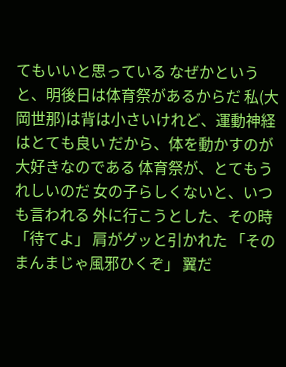てもいいと思っている なぜかというと、明後日は体育祭があるからだ 私(大岡世那)は背は小さいけれど、運動神経はとても良い だから、体を動かすのが大好きなのである 体育祭が、とてもうれしいのだ 女の子らしくないと、いつも言われる 外に行こうとした、その時 「待てよ」 肩がグッと引かれた 「そのまんまじゃ風邪ひくぞ」 翼だ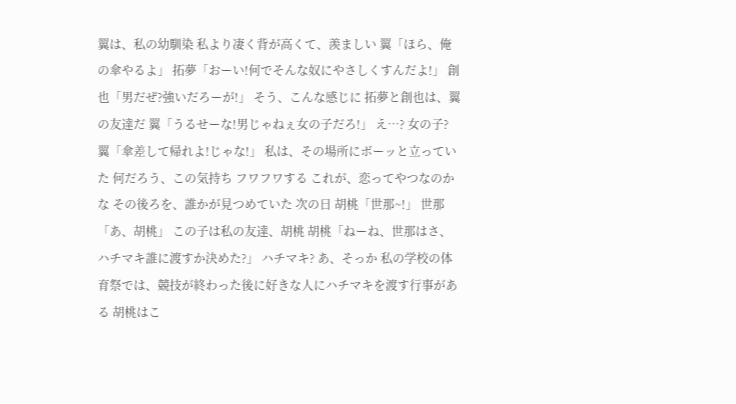翼は、私の幼馴染 私より凄く背が高くて、羨ましい 翼「ほら、俺の傘やるよ」 拓夢「おーい!何でそんな奴にやさしくすんだよ!」 創也「男だぜ?強いだろーが!」 そう、こんな感じに 拓夢と創也は、翼の友達だ 翼「うるせーな!男じゃねぇ女の子だろ!」 え…? 女の子? 翼「傘差して帰れよ!じゃな!」 私は、その場所にボーッと立っていた 何だろう、この気持ち フワフワする これが、恋ってやつなのかな その後ろを、誰かが見つめていた 次の日 胡桃「世那~!」 世那「あ、胡桃」 この子は私の友達、胡桃 胡桃「ねーね、世那はさ、ハチマキ誰に渡すか決めた?」 ハチマキ? あ、そっか 私の学校の体育祭では、競技が終わった後に好きな人にハチマキを渡す行事がある 胡桃はこ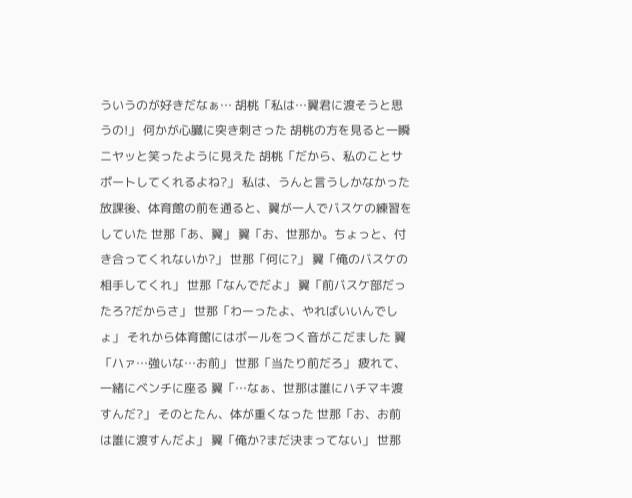ういうのが好きだなぁ… 胡桃「私は…翼君に渡そうと思うの!」 何かが心臓に突き刺さった 胡桃の方を見ると一瞬ニヤッと笑ったように見えた 胡桃「だから、私のことサポートしてくれるよね?」 私は、うんと言うしかなかった 放課後、体育館の前を通ると、翼が一人でバスケの練習をしていた 世那「あ、翼」 翼「お、世那か。ちょっと、付き合ってくれないか?」 世那「何に?」 翼「俺のバスケの相手してくれ」 世那「なんでだよ」 翼「前バスケ部だったろ?だからさ」 世那「わーったよ、やればいいんでしょ」 それから体育館にはボールをつく音がこだました 翼「ハァ…強いな…お前」 世那「当たり前だろ」 疲れて、一緒にベンチに座る 翼「…なぁ、世那は誰にハチマキ渡すんだ?」 そのとたん、体が重くなった 世那「お、お前は誰に渡すんだよ」 翼「俺か?まだ決まってない」 世那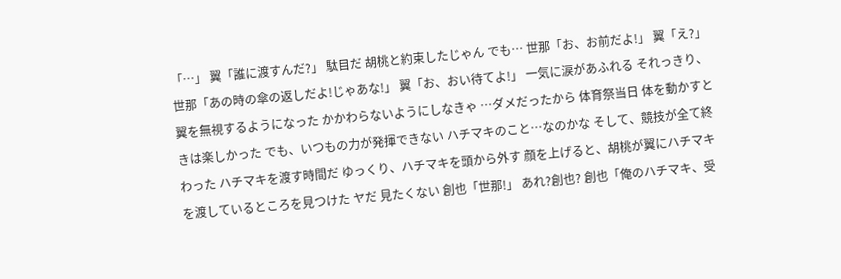「…」 翼「誰に渡すんだ?」 駄目だ 胡桃と約束したじゃん でも… 世那「お、お前だよ!」 翼「え?」 世那「あの時の傘の返しだよ!じゃあな!」 翼「お、おい待てよ!」 一気に涙があふれる それっきり、翼を無視するようになった かかわらないようにしなきゃ …ダメだったから 体育祭当日 体を動かすときは楽しかった でも、いつもの力が発揮できない ハチマキのこと…なのかな そして、競技が全て終わった ハチマキを渡す時間だ ゆっくり、ハチマキを頭から外す 顔を上げると、胡桃が翼にハチマキを渡しているところを見つけた ヤだ 見たくない 創也「世那!」 あれ?創也? 創也「俺のハチマキ、受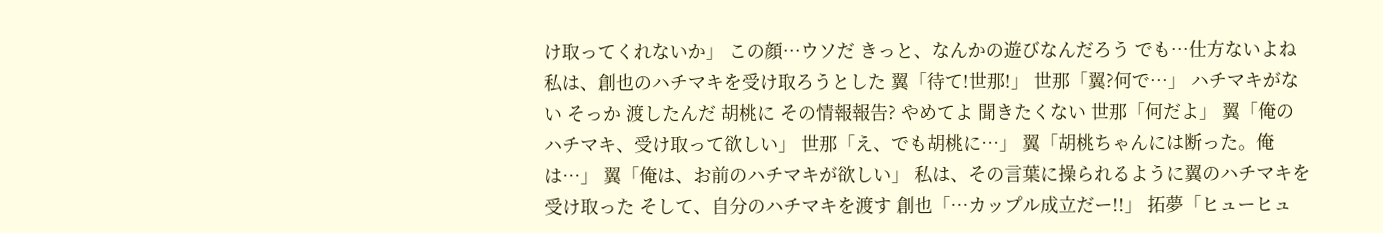け取ってくれないか」 この顔…ウソだ きっと、なんかの遊びなんだろう でも…仕方ないよね 私は、創也のハチマキを受け取ろうとした 翼「待て!世那!」 世那「翼?何で…」 ハチマキがない そっか 渡したんだ 胡桃に その情報報告? やめてよ 聞きたくない 世那「何だよ」 翼「俺のハチマキ、受け取って欲しい」 世那「え、でも胡桃に…」 翼「胡桃ちゃんには断った。俺は…」 翼「俺は、お前のハチマキが欲しい」 私は、その言葉に操られるように翼のハチマキを受け取った そして、自分のハチマキを渡す 創也「…カップル成立だー!!」 拓夢「ヒューヒュ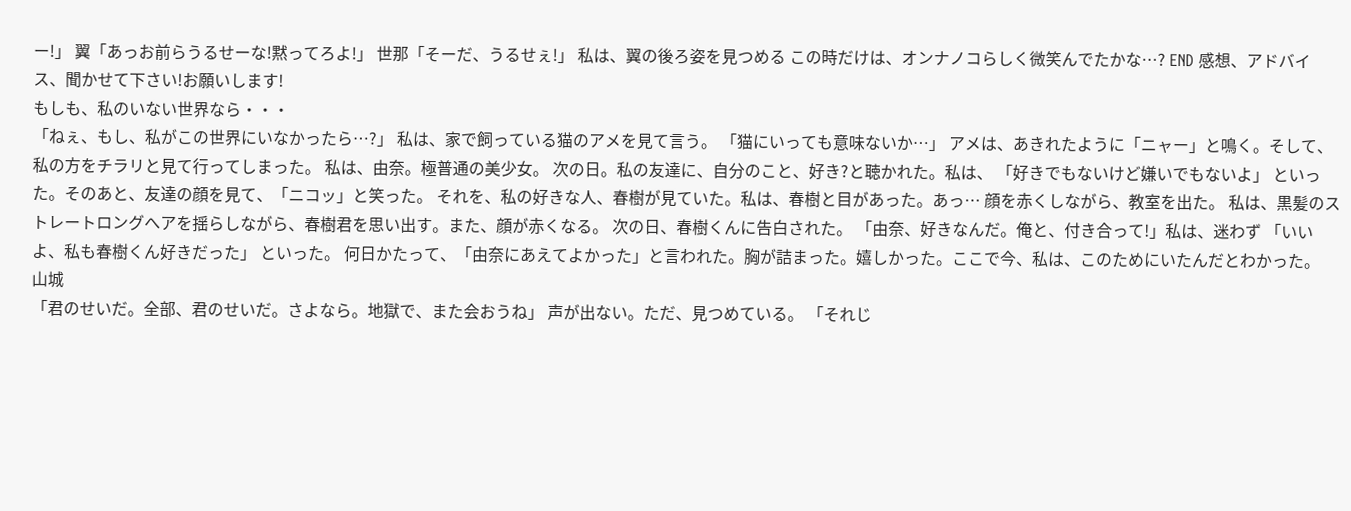ー!」 翼「あっお前らうるせーな!黙ってろよ!」 世那「そーだ、うるせぇ!」 私は、翼の後ろ姿を見つめる この時だけは、オンナノコらしく微笑んでたかな…? END 感想、アドバイス、聞かせて下さい!お願いします!
もしも、私のいない世界なら・・・
「ねぇ、もし、私がこの世界にいなかったら…?」 私は、家で飼っている猫のアメを見て言う。 「猫にいっても意味ないか…」 アメは、あきれたように「ニャー」と鳴く。そして、私の方をチラリと見て行ってしまった。 私は、由奈。極普通の美少女。 次の日。私の友達に、自分のこと、好き?と聴かれた。私は、 「好きでもないけど嫌いでもないよ」 といった。そのあと、友達の顔を見て、「ニコッ」と笑った。 それを、私の好きな人、春樹が見ていた。私は、春樹と目があった。あっ… 顔を赤くしながら、教室を出た。 私は、黒髪のストレートロングへアを揺らしながら、春樹君を思い出す。また、顔が赤くなる。 次の日、春樹くんに告白された。 「由奈、好きなんだ。俺と、付き合って!」私は、迷わず 「いいよ、私も春樹くん好きだった」 といった。 何日かたって、「由奈にあえてよかった」と言われた。胸が詰まった。嬉しかった。ここで今、私は、このためにいたんだとわかった。
山城
「君のせいだ。全部、君のせいだ。さよなら。地獄で、また会おうね」 声が出ない。ただ、見つめている。 「それじ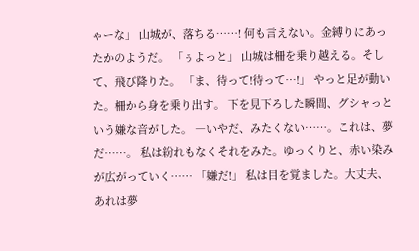ゃーな」 山城が、落ちる……! 何も言えない。金縛りにあったかのようだ。 「ぅよっと」 山城は柵を乗り越える。そして、飛び降りた。 「ま、待って!待って…!」 やっと足が動いた。柵から身を乗り出す。 下を見下ろした瞬間、グシャっという嫌な音がした。 ―いやだ、みたくない……。これは、夢だ……。 私は紛れもなくそれをみた。ゆっくりと、赤い染みが広がっていく…… 「嫌だ!」 私は目を覚ました。大丈夫、あれは夢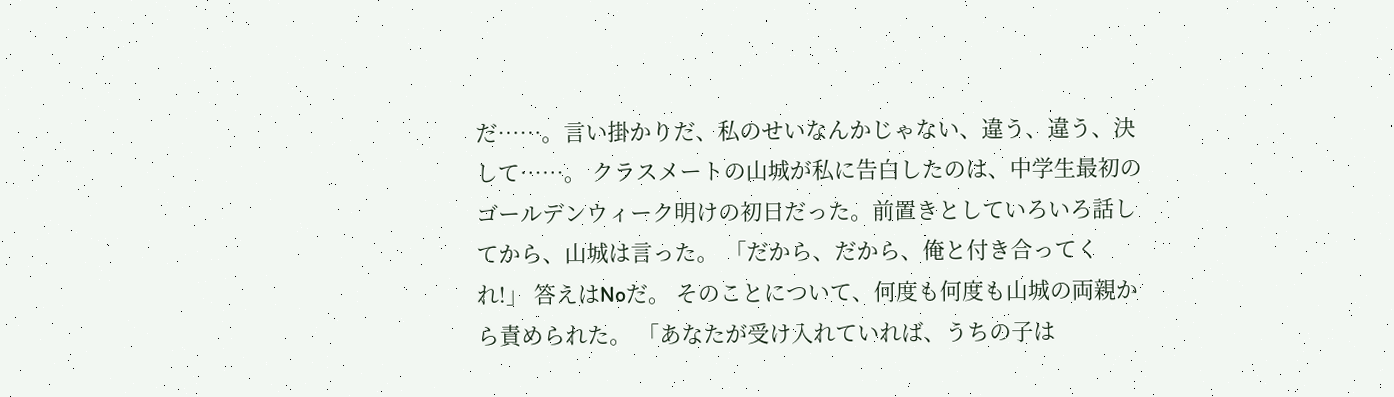だ……。言い掛かりだ、私のせいなんかじゃない、違う、違う、決して……。 クラスメートの山城が私に告白したのは、中学生最初のゴールデンウィーク明けの初日だった。前置きとしていろいろ話してから、山城は言った。 「だから、だから、俺と付き合ってくれ!」 答えはNoだ。 そのことについて、何度も何度も山城の両親から責められた。 「あなたが受け入れていれば、うちの子は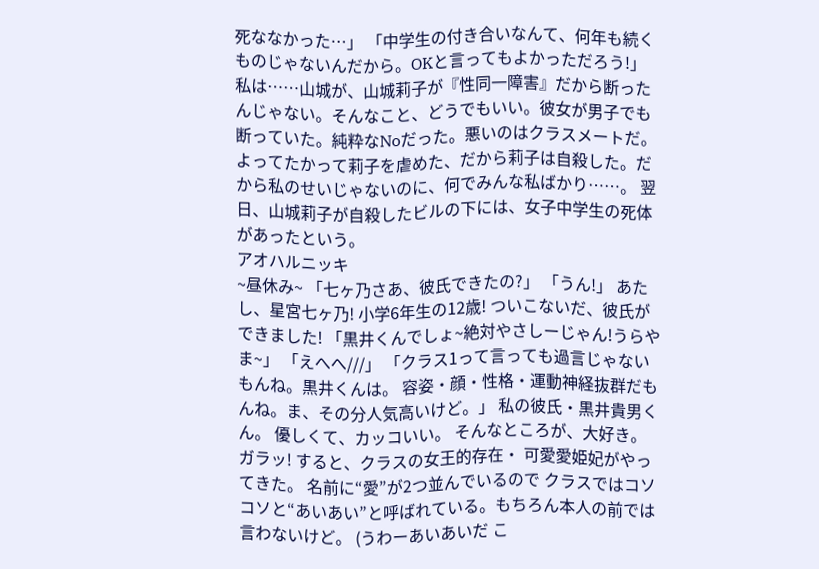死ななかった…」 「中学生の付き合いなんて、何年も続くものじゃないんだから。OKと言ってもよかっただろう!」 私は……山城が、山城莉子が『性同一障害』だから断ったんじゃない。そんなこと、どうでもいい。彼女が男子でも断っていた。純粋なNoだった。悪いのはクラスメートだ。よってたかって莉子を虐めた、だから莉子は自殺した。だから私のせいじゃないのに、何でみんな私ばかり……。 翌日、山城莉子が自殺したビルの下には、女子中学生の死体があったという。
アオハルニッキ
~昼休み~ 「七ヶ乃さあ、彼氏できたの?」 「うん!」 あたし、星宮七ヶ乃! 小学6年生の12歳! ついこないだ、彼氏ができました! 「黒井くんでしょ~絶対やさしーじゃん!うらやま~」 「えへへ///」 「クラス1って言っても過言じゃないもんね。黒井くんは。 容姿・顔・性格・運動神経抜群だもんね。ま、その分人気高いけど。」 私の彼氏・黒井貴男くん。 優しくて、カッコいい。 そんなところが、大好き。 ガラッ! すると、クラスの女王的存在・ 可愛愛姫妃がやってきた。 名前に“愛”が2つ並んでいるので クラスではコソコソと“あいあい”と呼ばれている。もちろん本人の前では言わないけど。 (うわーあいあいだ こ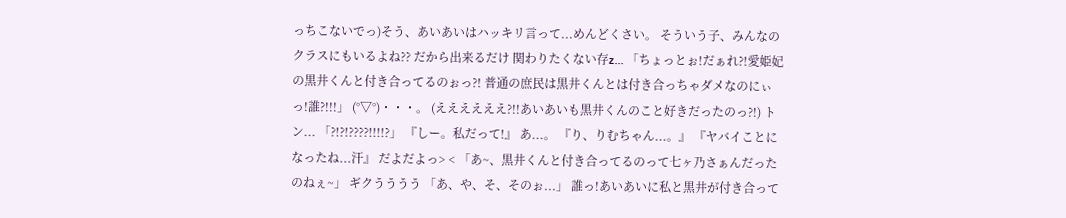っちこないでっ)そう、あいあいはハッキリ言って...めんどくさい。 そういう子、みんなのクラスにもいるよね?? だから出来るだけ 関わりたくない存z... 「ちょっとぉ!だぁれ?!愛姫妃の黒井くんと付き合ってるのぉっ?! 普通の庶民は黒井くんとは付き合っちゃダメなのにぃっ!誰?!!!」 (°▽°)・・・。 (ええええええ?!!あいあいも黒井くんのこと好きだったのっ?!) トン... 「?!?!????!!!!?」 『しー。私だって!』 あ...。 『り、りむちゃん...。』 『ヤバイことになったね...汗』 だよだよっ> < 「あ~、黒井くんと付き合ってるのって七ヶ乃さぁんだったのねぇ~」 ギクうううう 「あ、や、そ、そのぉ...」 誰っ!あいあいに私と黒井が付き合って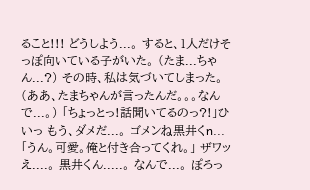ること!!! どうしよう...。 すると、1人だけそっぽ向いている子がいた。 (たま...ちゃん...?) その時、私は気づいてしまった。 (ああ、たまちゃんが言ったんだ。。。なんで...。) 「ちょっとっ!話聞いてるのっ?!」ひいっ もう、ダメだ...。 ゴメンね黒井くn... 「うん。可愛。俺と付き合ってくれ。」 ザワッ え....。 黒井くん.....。 なんで...。 ぽろっ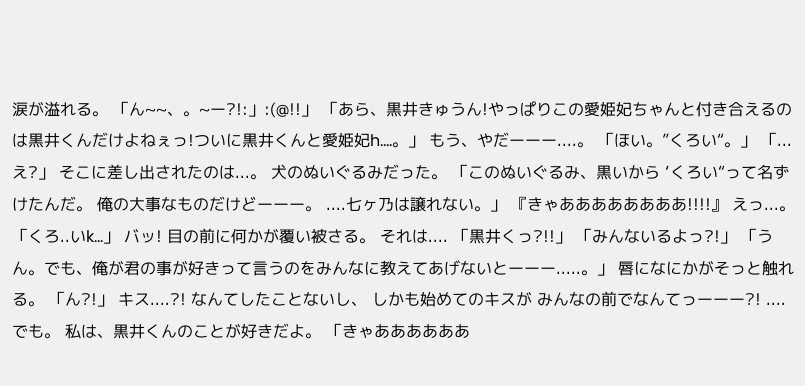涙が溢れる。 「ん~~、。~ー?!:」:(@!!」 「あら、黒井きゅうん!やっぱりこの愛姫妃ちゃんと付き合えるのは黒井くんだけよねぇっ!ついに黒井くんと愛姫妃h....。」 もう、やだーーー....。 「ほい。”くろい“。」 「...え?」 そこに差し出されたのは...。 犬のぬいぐるみだった。 「このぬいぐるみ、黒いから ‘くろい“って名ずけたんだ。 俺の大事なものだけどーーー。 ....七ヶ乃は譲れない。」 『きゃああああああああ!!!!』 えっ...。 「くろ..いk...」 バッ! 目の前に何かが覆い被さる。 それは.... 「黒井くっ?!!」 「みんないるよっ?!」 「うん。でも、俺が君の事が好きって言うのをみんなに教えてあげないとーーー.....。」 唇になにかがそっと触れる。 「ん?!」 キス....?! なんてしたことないし、 しかも始めてのキスが みんなの前でなんてっーーー?! ....でも。 私は、黒井くんのことが好きだよ。 「きゃああああああ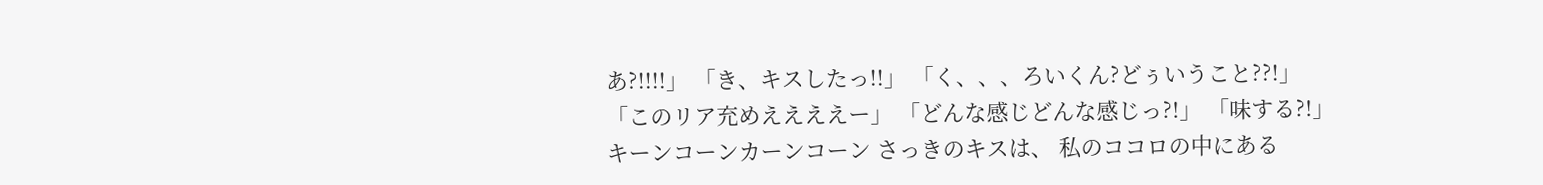あ?!!!!」 「き、キスしたっ!!」 「く、、、ろいくん?どぅいうこと??!」 「このリア充めええええー」 「どんな感じどんな感じっ?!」 「味する?!」 キーンコーンカーンコーン さっきのキスは、 私のココロの中にある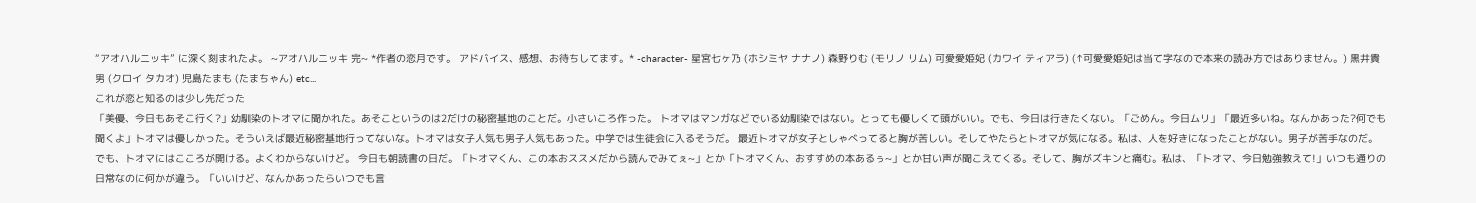“アオハルニッキ” に深く刻まれたよ。 ~アオハルニッキ 完~ *作者の恋月です。 アドバイス、感想、お待ちしてます。* -character- 星宮七ヶ乃 (ホシミヤ ナナノ) 森野りむ (モリノ リム) 可愛愛姫妃 (カワイ ティアラ) (↑可愛愛姫妃は当て字なので本来の読み方ではありません。) 黒井貴男 (クロイ タカオ) 児島たまも (たまちゃん) etc...
これが恋と知るのは少し先だった
「美優、今日もあそこ行く?」幼馴染のトオマに聞かれた。あそこというのは2だけの秘密基地のことだ。小さいころ作った。 トオマはマンガなどでいる幼馴染ではない。とっても優しくて頭がいい。でも、今日は行きたくない。「ごめん。今日ムリ」「最近多いね。なんかあった?何でも聞くよ」トオマは優しかった。そういえば最近秘密基地行ってないな。トオマは女子人気も男子人気もあった。中学では生徒会に入るそうだ。 最近トオマが女子としゃべってると胸が苦しい。そしてやたらとトオマが気になる。私は、人を好きになったことがない。男子が苦手なのだ。でも、トオマにはこころが開ける。よくわからないけど。 今日も朝読書の日だ。「トオマくん、この本おススメだから読んでみてぇ~」とか「トオマくん、おすすめの本あるぅ~」とか甘い声が聞こえてくる。そして、胸がズキンと痛む。私は、「トオマ、今日勉強教えて!」いつも通りの日常なのに何かが違う。「いいけど、なんかあったらいつでも言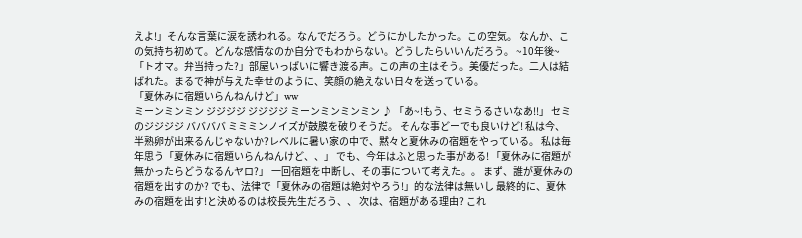えよ!」そんな言葉に涙を誘われる。なんでだろう。どうにかしたかった。この空気。 なんか、この気持ち初めて。どんな感情なのか自分でもわからない。どうしたらいいんだろう。 ~10年後~ 「トオマ。弁当持った?」部屋いっぱいに響き渡る声。この声の主はそう。美優だった。二人は結ばれた。まるで神が与えた幸せのように、笑顔の絶えない日々を送っている。
「夏休みに宿題いらんねんけど」ww
ミーンミンミン ジジジジ ジジジジ ミーンミンミンミン ♪ 「あ~!もう、セミうるさいなあ!!」 セミのジジジジ ババババ ミミミンノイズが鼓膜を破りそうだ。 そんな事どーでも良いけど! 私は今、半熟卵が出来るんじゃないか?レベルに暑い家の中で、黙々と夏休みの宿題をやっている。 私は毎年思う「夏休みに宿題いらんねんけど、、」 でも、今年はふと思った事がある! 「夏休みに宿題が無かったらどうなるんヤロ?」 一回宿題を中断し、その事について考えた。。 まず、誰が夏休みの宿題を出すのか? でも、法律で「夏休みの宿題は絶対やろう!」的な法律は無いし 最終的に、夏休みの宿題を出す!と決めるのは校長先生だろう、、 次は、宿題がある理由? これ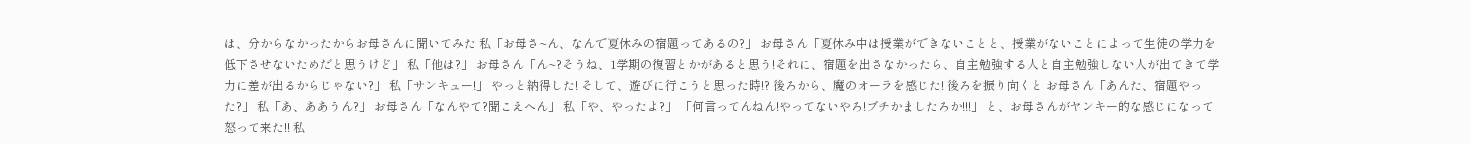は、分からなかったからお母さんに聞いてみた 私「お母さ~ん、なんで夏休みの宿題ってあるの?」 お母さん「夏休み中は授業ができないことと、授業がないことによって生徒の学力を低下させないためだと思うけど」 私「他は?」 お母さん「ん~?そうね、1学期の復習とかがあると思う!それに、宿題を出さなかったら、自主勉強する人と自主勉強しない人が出てきて学力に差が出るからじゃない?」 私「サンキュー!」 やっと納得した! そして、遊びに行こうと思った時!? 後ろから、魔のオーラを感じた! 後ろを振り向くと お母さん「あんた、宿題やった?」 私「あ、ああうん?」 お母さん「なんやて?聞こえへん」 私「や、やったよ?」 「何言ってんねん!やってないやろ!ブチかましたろか!!!」 と、お母さんがヤンキー的な感じになって怒って来た!! 私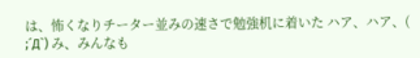は、怖くなりチーター並みの速さで勉強机に着いた ハア、ハア、( ;´Д`) み、みんなも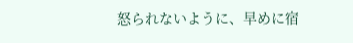怒られないように、早めに宿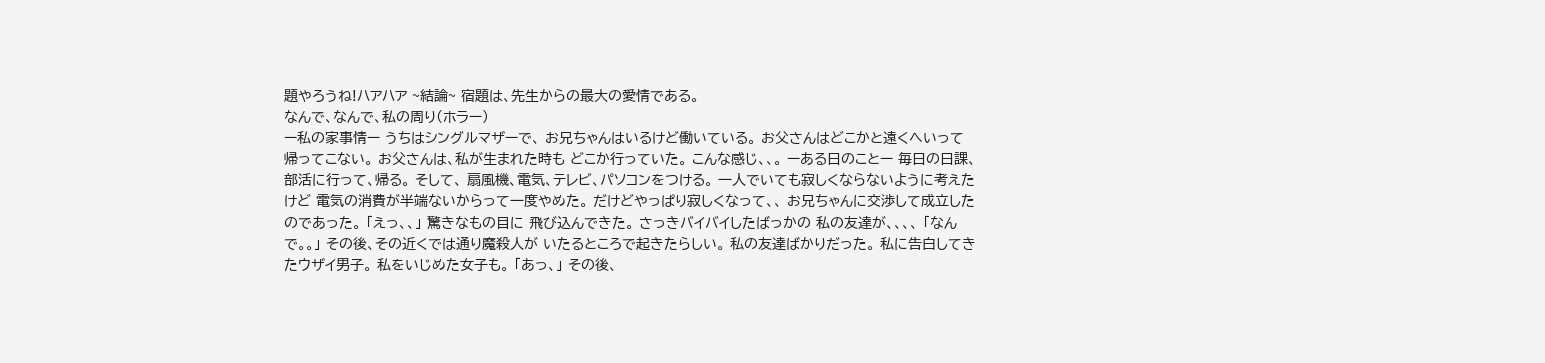題やろうね!ハアハア ~結論~ 宿題は、先生からの最大の愛情である。
なんで、なんで、私の周り(ホラー)
ー私の家事情ー うちはシングルマザーで、 お兄ちゃんはいるけど働いている。 お父さんはどこかと遠くへいって 帰ってこない。 お父さんは、私が生まれた時も どこか行っていた。 こんな感じ、、。 ーある日のことー 毎日の日課、 部活に行って、帰る。 そして、 扇風機、電気、テレビ、パソコンをつける。 一人でいても寂しくならないように考えたけど 電気の消費が半端ないからって一度やめた。 だけどやっぱり寂しくなって、、 お兄ちゃんに交渉して成立したのであった。 「えっ、、」 驚きなもの目に 飛び込んできた。 さっきバイバイしたばっかの 私の友達が、、、、 「なんで。。」 その後、その近くでは通り魔殺人が いたるところで起きたらしい。 私の友達ばかりだった。 私に告白してきたウザイ男子。 私をいじめた女子も。 「あっ、」 その後、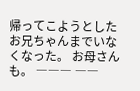帰ってこようとした お兄ちゃんまでいなくなった。 お母さんも。 ――― ――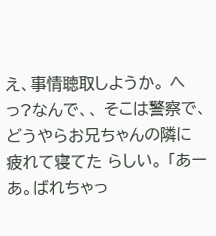え、事情聴取しようか。 へっ?なんで、、 そこは警察で、 どうやらお兄ちゃんの隣に疲れて寝てた らしい。 「あーあ。ばれちゃっ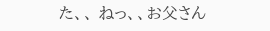た、、 ねっ、、お父さん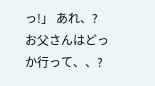っ!」 あれ、? お父さんはどっか行って、、?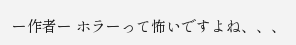ー作者ー ホラーって怖いですよね、、、